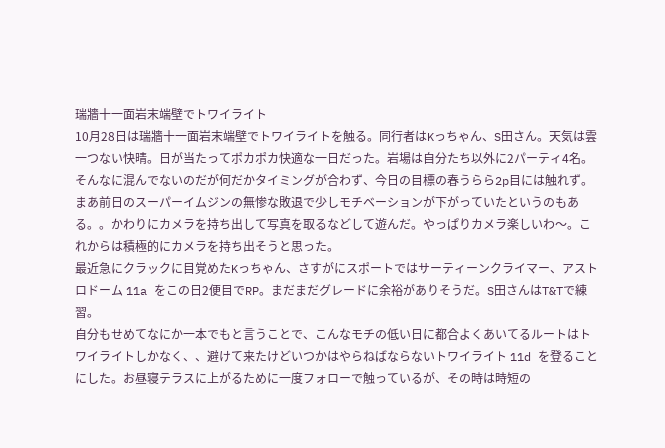瑞牆十一面岩末端壁でトワイライト
10月28日は瑞牆十一面岩末端壁でトワイライトを触る。同行者はKっちゃん、S田さん。天気は雲一つない快晴。日が当たってポカポカ快適な一日だった。岩場は自分たち以外に2パーティ4名。そんなに混んでないのだが何だかタイミングが合わず、今日の目標の春うらら2p目には触れず。まあ前日のスーパーイムジンの無惨な敗退で少しモチベーションが下がっていたというのもある。。かわりにカメラを持ち出して写真を取るなどして遊んだ。やっぱりカメラ楽しいわ〜。これからは積極的にカメラを持ち出そうと思った。
最近急にクラックに目覚めたKっちゃん、さすがにスポートではサーティーンクライマー、アストロドーム 11a をこの日2便目でRP。まだまだグレードに余裕がありそうだ。S田さんはT&Tで練習。
自分もせめてなにか一本でもと言うことで、こんなモチの低い日に都合よくあいてるルートはトワイライトしかなく、、避けて来たけどいつかはやらねばならないトワイライト 11d を登ることにした。お昼寝テラスに上がるために一度フォローで触っているが、その時は時短の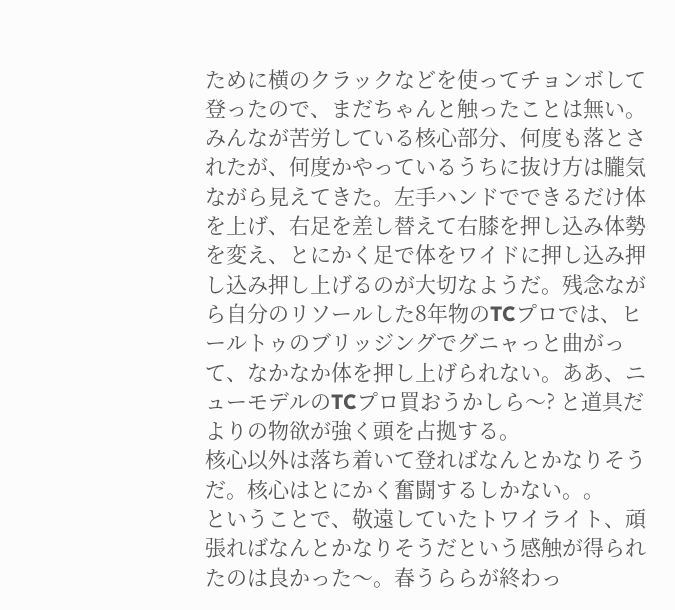ために横のクラックなどを使ってチョンボして登ったので、まだちゃんと触ったことは無い。
みんなが苦労している核心部分、何度も落とされたが、何度かやっているうちに抜け方は朧気ながら見えてきた。左手ハンドでできるだけ体を上げ、右足を差し替えて右膝を押し込み体勢を変え、とにかく足で体をワイドに押し込み押し込み押し上げるのが大切なようだ。残念ながら自分のリソールした8年物のTCプロでは、ヒールトゥのブリッジングでグニャっと曲がって、なかなか体を押し上げられない。ああ、ニューモデルのTCプロ買おうかしら〜? と道具だよりの物欲が強く頭を占拠する。
核心以外は落ち着いて登ればなんとかなりそうだ。核心はとにかく奮闘するしかない。。
ということで、敬遠していたトワイライト、頑張ればなんとかなりそうだという感触が得られたのは良かった〜。春うららが終わっ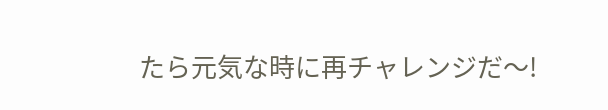たら元気な時に再チャレンジだ〜!